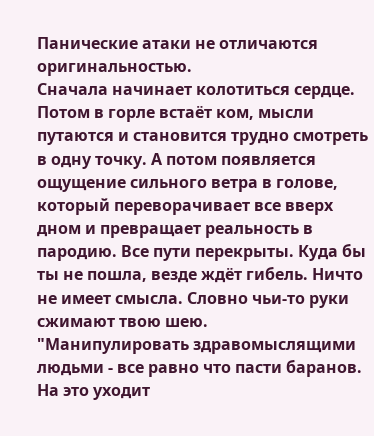Панические атаки не отличаются оригинальностью.
Сначала начинает колотиться сердце. Потом в горле встаёт ком, мысли путаются и становится трудно смотреть в одну точку. А потом появляется ощущение сильного ветра в голове, который переворачивает все вверх дном и превращает реальность в пародию. Все пути перекрыты. Куда бы ты не пошла, везде ждёт гибель. Ничто не имеет смысла. Словно чьи-то руки сжимают твою шею.
"Манипулировать здравомыслящими людьми - все равно что пасти баранов. На это уходит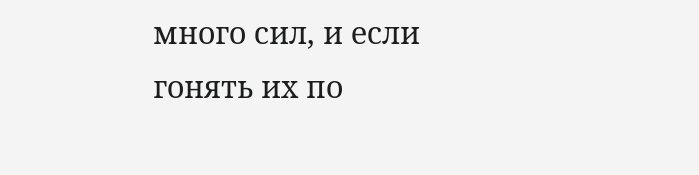много сил, и если гонять их по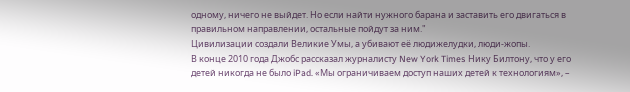одному, ничего не выйдет. Но если найти нужного барана и заставить его двигаться в правильном направлении, остальные пойдут за ним."
Цивилизации создали Великие Умы, а убивают её людижелудки, люди-жопы.
В конце 2010 года Джобс рассказал журналисту New York Times Нику Билтону, что у его детей никогда не было iPad. «Мы ограничиваем доступ наших детей к технологиям», –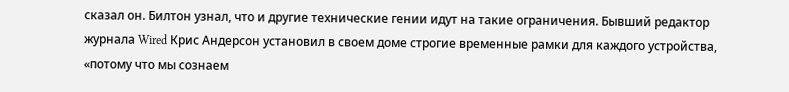сказал он. Билтон узнал, что и другие технические гении идут на такие ограничения. Бывший редактор журнала Wired Крис Андерсон установил в своем доме строгие временные рамки для каждого устройства, «потому что мы сознаем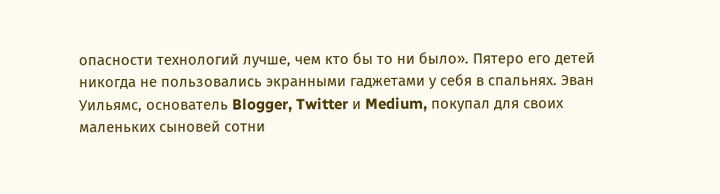опасности технологий лучше, чем кто бы то ни было». Пятеро его детей никогда не пользовались экранными гаджетами у себя в спальнях. Эван Уильямс, основатель Blogger, Twitter и Medium, покупал для своих маленьких сыновей сотни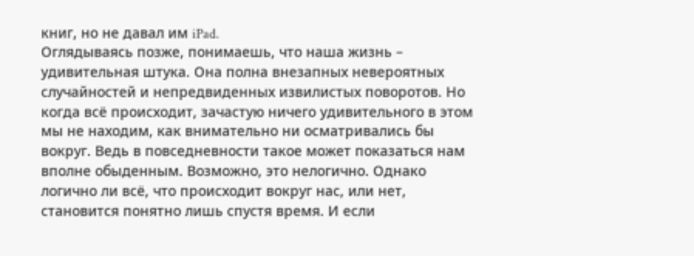книг, но не давал им iPad.
Оглядываясь позже, понимаешь, что наша жизнь – удивительная штука. Она полна внезапных невероятных случайностей и непредвиденных извилистых поворотов. Но когда всё происходит, зачастую ничего удивительного в этом мы не находим, как внимательно ни осматривались бы вокруг. Ведь в повседневности такое может показаться нам вполне обыденным. Возможно, это нелогично. Однако логично ли всё, что происходит вокруг нас, или нет, становится понятно лишь спустя время. И если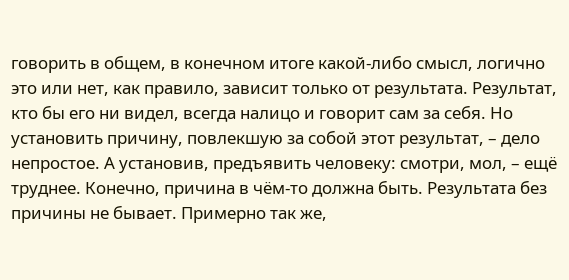говорить в общем, в конечном итоге какой-либо смысл, логично это или нет, как правило, зависит только от результата. Результат, кто бы его ни видел, всегда налицо и говорит сам за себя. Но установить причину, повлекшую за собой этот результат, – дело непростое. А установив, предъявить человеку: смотри, мол, – ещё труднее. Конечно, причина в чём-то должна быть. Результата без причины не бывает. Примерно так же,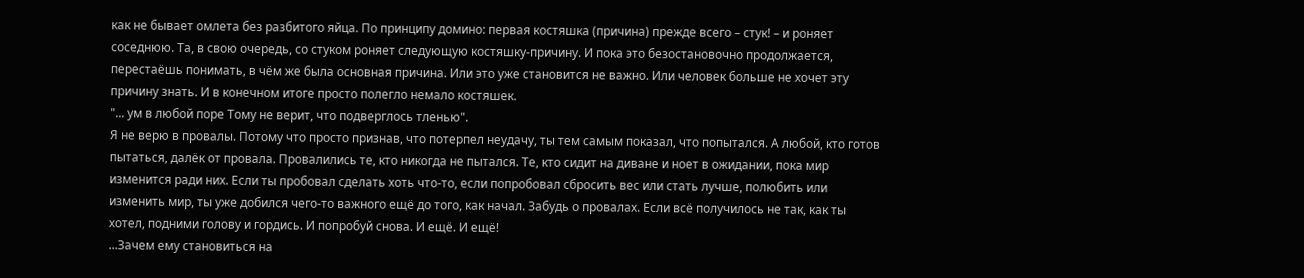как не бывает омлета без разбитого яйца. По принципу домино: первая костяшка (причина) прежде всего – стук! – и роняет соседнюю. Та, в свою очередь, со стуком роняет следующую костяшку-причину. И пока это безостановочно продолжается, перестаёшь понимать, в чём же была основная причина. Или это уже становится не важно. Или человек больше не хочет эту причину знать. И в конечном итоге просто полегло немало костяшек.
"... ум в любой поре Тому не верит, что подверглось тленью".
Я не верю в провалы. Потому что просто признав, что потерпел неудачу, ты тем самым показал, что попытался. А любой, кто готов пытаться, далёк от провала. Провалились те, кто никогда не пытался. Те, кто сидит на диване и ноет в ожидании, пока мир изменится ради них. Если ты пробовал сделать хоть что-то, если попробовал сбросить вес или стать лучше, полюбить или изменить мир, ты уже добился чего-то важного ещё до того, как начал. Забудь о провалах. Если всё получилось не так, как ты хотел, подними голову и гордись. И попробуй снова. И ещё. И ещё!
...Зачем ему становиться на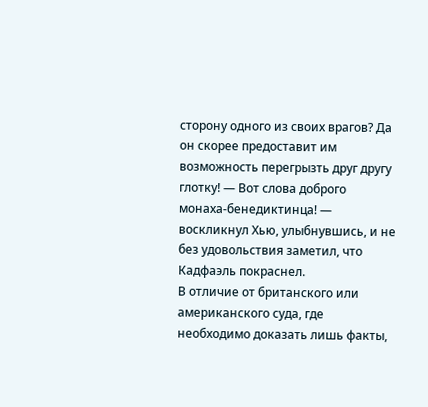сторону одного из своих врагов? Да он скорее предоставит им возможность перегрызть друг другу глотку! — Вот слова доброго монаха-бенедиктинца! — воскликнул Хью, улыбнувшись, и не без удовольствия заметил, что Кадфаэль покраснел.
В отличие от британского или американского суда, где необходимо доказать лишь факты,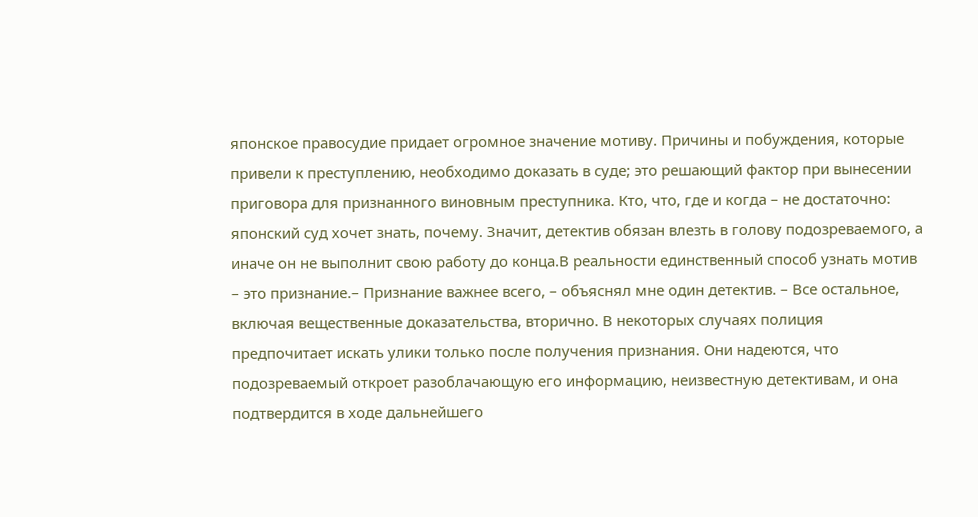японское правосудие придает огромное значение мотиву. Причины и побуждения, которые привели к преступлению, необходимо доказать в суде; это решающий фактор при вынесении приговора для признанного виновным преступника. Кто, что, где и когда – не достаточно: японский суд хочет знать, почему. Значит, детектив обязан влезть в голову подозреваемого, а иначе он не выполнит свою работу до конца.В реальности единственный способ узнать мотив – это признание.– Признание важнее всего, – объяснял мне один детектив. – Все остальное, включая вещественные доказательства, вторично. В некоторых случаях полиция предпочитает искать улики только после получения признания. Они надеются, что подозреваемый откроет разоблачающую его информацию, неизвестную детективам, и она подтвердится в ходе дальнейшего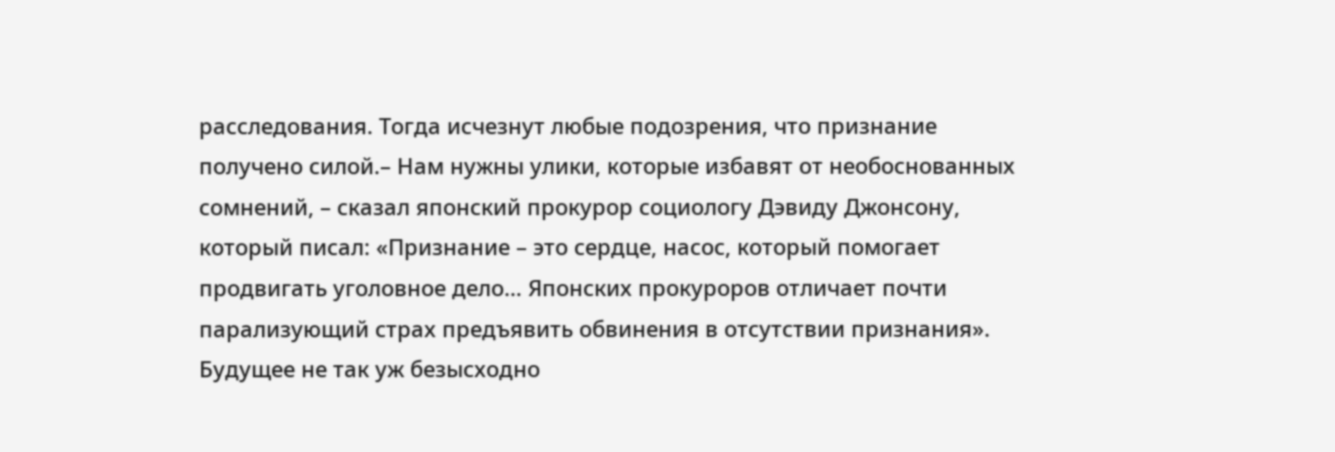расследования. Тогда исчезнут любые подозрения, что признание получено силой.– Нам нужны улики, которые избавят от необоснованных сомнений, – сказал японский прокурор социологу Дэвиду Джонсону, который писал: «Признание – это сердце, насос, который помогает продвигать уголовное дело… Японских прокуроров отличает почти парализующий страх предъявить обвинения в отсутствии признания».
Будущее не так уж безысходно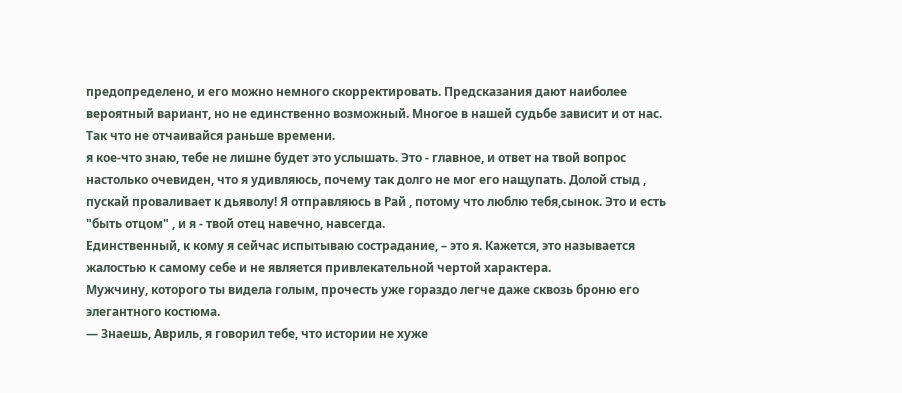предопределено, и его можно немного скорректировать. Предсказания дают наиболее вероятный вариант, но не единственно возможный. Многое в нашей судьбе зависит и от нас. Так что не отчаивайся раньше времени.
я кое-что знаю, тебе не лишне будет это услышать. Это - главное, и ответ на твой вопрос настолько очевиден, что я удивляюсь, почему так долго не мог его нащупать. Долой стыд , пускай проваливает к дьяволу! Я отправляюсь в Рай , потому что люблю тебя,сынок. Это и есть "быть отцом" , и я - твой отец навечно, навсегда.
Единственный, к кому я сейчас испытываю сострадание, – это я. Кажется, это называется жалостью к самому себе и не является привлекательной чертой характера.
Мужчину, которого ты видела голым, прочесть уже гораздо легче даже сквозь броню его элегантного костюма.
— Знаешь, Авриль, я говорил тебе, что истории не хуже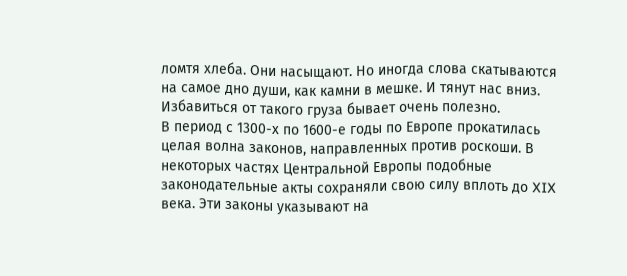ломтя хлеба. Они насыщают. Но иногда слова скатываются на самое дно души, как камни в мешке. И тянут нас вниз. Избавиться от такого груза бывает очень полезно.
В период с 1300-х по 1600-е годы по Европе прокатилась целая волна законов, направленных против роскоши. В некоторых частях Центральной Европы подобные законодательные акты сохраняли свою силу вплоть до XIX века. Эти законы указывают на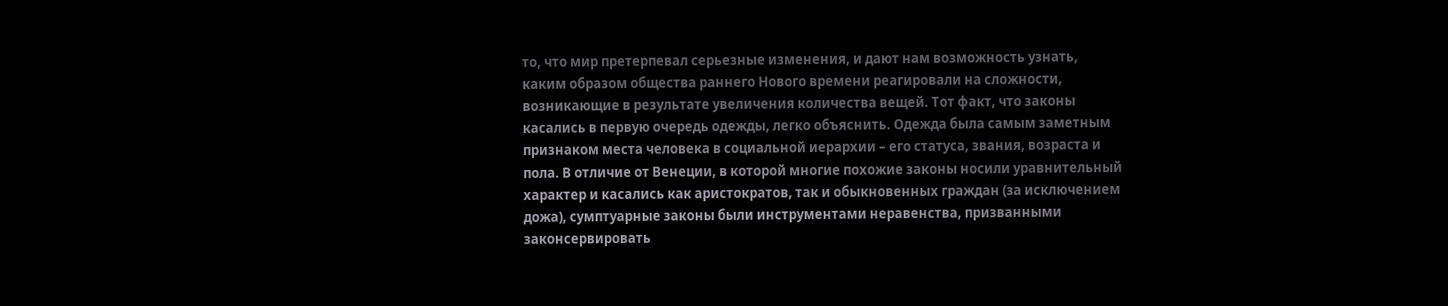то, что мир претерпевал серьезные изменения, и дают нам возможность узнать, каким образом общества раннего Нового времени реагировали на сложности, возникающие в результате увеличения количества вещей. Тот факт, что законы касались в первую очередь одежды, легко объяснить. Одежда была самым заметным признаком места человека в социальной иерархии – его статуса, звания, возраста и пола. В отличие от Венеции, в которой многие похожие законы носили уравнительный характер и касались как аристократов, так и обыкновенных граждан (за исключением дожа), сумптуарные законы были инструментами неравенства, призванными законсервировать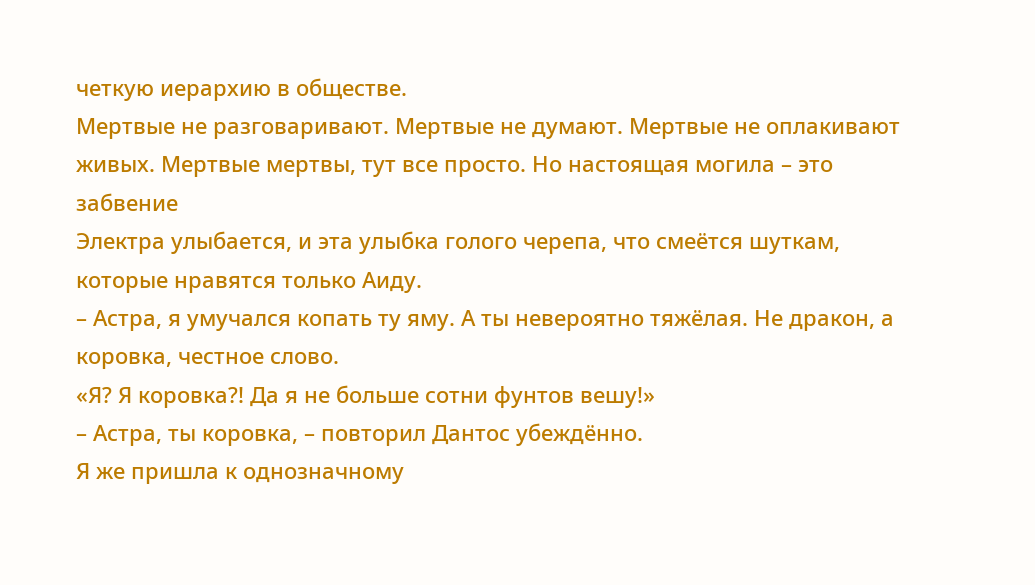четкую иерархию в обществе.
Мертвые не разговаривают. Мертвые не думают. Мертвые не оплакивают живых. Мертвые мертвы, тут все просто. Но настоящая могила – это забвение
Электра улыбается, и эта улыбка голого черепа, что смеётся шуткам, которые нравятся только Аиду.
– Астра, я умучался копать ту яму. А ты невероятно тяжёлая. Не дракон, а коровка, честное слово.
«Я? Я коровка?! Да я не больше сотни фунтов вешу!»
– Астра, ты коровка, – повторил Дантос убеждённо.
Я же пришла к однозначному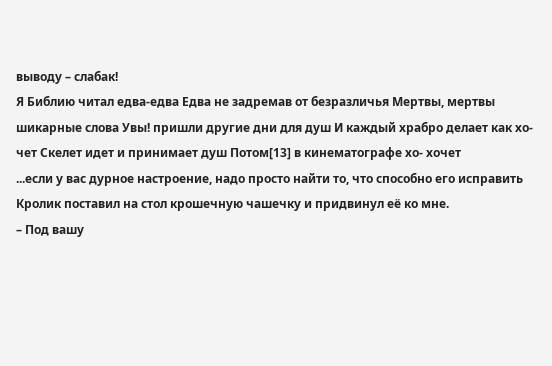выводу – слабак!
Я Библию читал едва-едва Едва не задремав от безразличья Мертвы, мертвы шикарные слова Увы! пришли другие дни для душ И каждый храбро делает как хо- чет Скелет идет и принимает душ Потом[13] в кинематографе хо- хочет
...если у вас дурное настроение, надо просто найти то, что способно его исправить
Кролик поставил на стол крошечную чашечку и придвинул её ко мне.
– Под вашу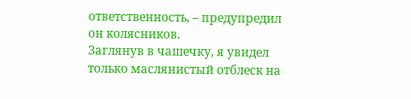ответственность, – предупредил он колясников.
Заглянув в чашечку, я увидел только маслянистый отблеск на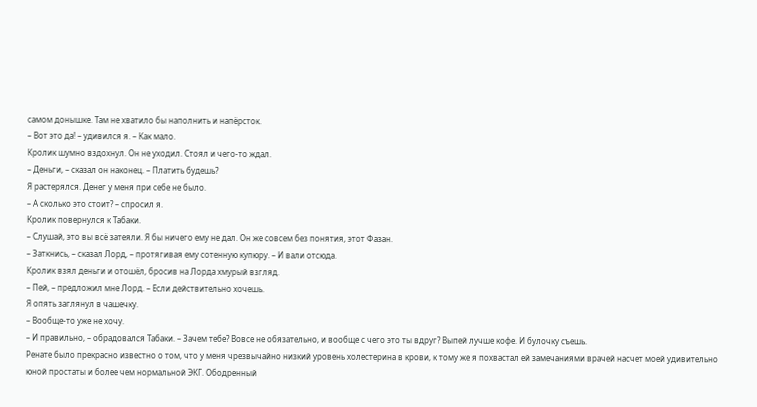самом донышке. Там не хватило бы наполнить и напёрсток.
– Вот это да! – удивился я. – Как мало.
Кролик шумно вздохнул. Он не уходил. Стоял и чего-то ждал.
– Деньги, – сказал он наконец. – Платить будешь?
Я растерялся. Денег у меня при себе не было.
– А сколько это стоит? – спросил я.
Кролик повернулся к Табаки.
– Слушай, это вы всё затеяли. Я бы ничего ему не дал. Он же совсем без понятия, этот Фазан.
– Заткнись, – сказал Лорд, – протягивая ему сотенную купюру. – И вали отсюда.
Кролик взял деньги и отошёл, бросив на Лорда хмурый взгляд.
– Пей, – предложил мне Лорд. – Если действительно хочешь.
Я опять заглянул в чашечку.
– Вообще-то уже не хочу.
– И правильно, – обрадовался Табаки. – Зачем тебе? Вовсе не обязательно, и вообще с чего это ты вдруг? Выпей лучше кофе. И булочку съешь.
Ренате было прекрасно известно о том, что у меня чрезвычайно низкий уровень холестерина в крови, к тому же я похвастал ей замечаниями врачей насчет моей удивительно юной простаты и более чем нормальной ЭКГ. Ободренный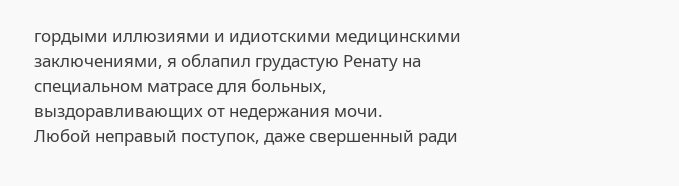гордыми иллюзиями и идиотскими медицинскими заключениями, я облапил грудастую Ренату на специальном матрасе для больных, выздоравливающих от недержания мочи.
Любой неправый поступок, даже свершенный ради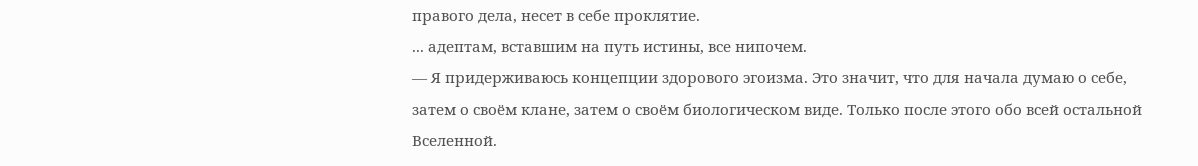правого дела, несет в себе проклятие.
... адептам, вставшим на путь истины, все нипочем.
— Я придерживаюсь концепции здорового эгоизма. Это значит, что для начала думаю о себе, затем о своём клане, затем о своём биологическом виде. Только после этого обо всей остальной Вселенной.